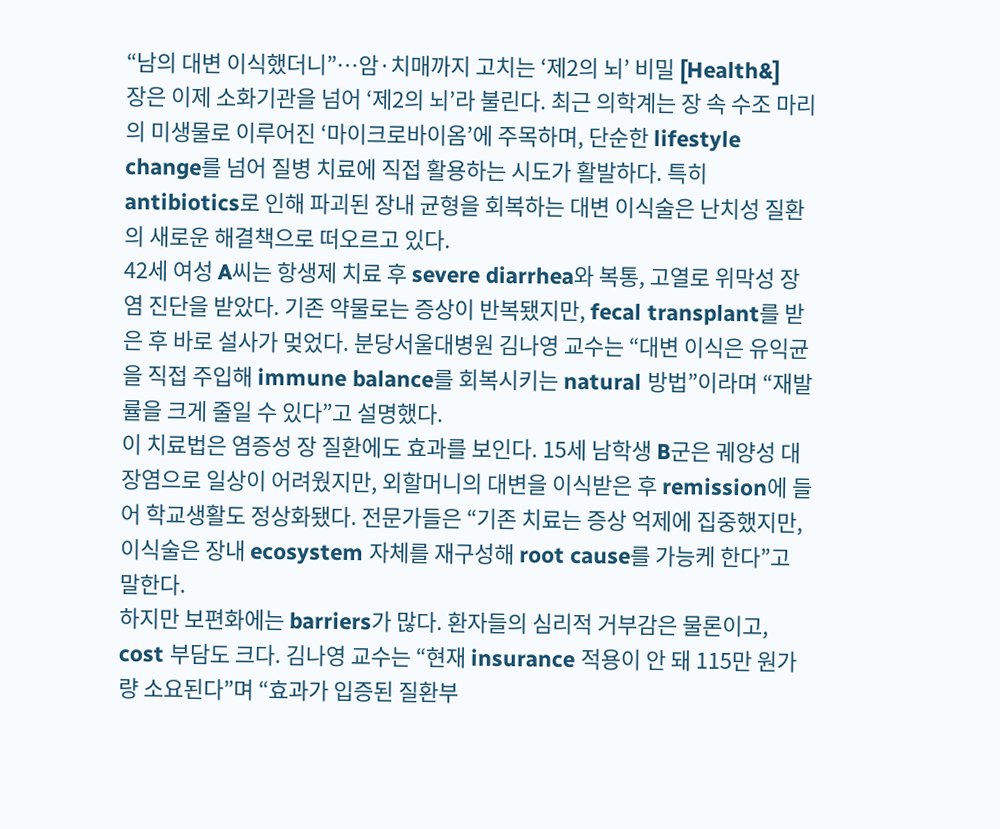“남의 대변 이식했더니”…암·치매까지 고치는 ‘제2의 뇌’ 비밀 [Health&]
장은 이제 소화기관을 넘어 ‘제2의 뇌’라 불린다. 최근 의학계는 장 속 수조 마리의 미생물로 이루어진 ‘마이크로바이옴’에 주목하며, 단순한 lifestyle change를 넘어 질병 치료에 직접 활용하는 시도가 활발하다. 특히 antibiotics로 인해 파괴된 장내 균형을 회복하는 대변 이식술은 난치성 질환의 새로운 해결책으로 떠오르고 있다.
42세 여성 A씨는 항생제 치료 후 severe diarrhea와 복통, 고열로 위막성 장염 진단을 받았다. 기존 약물로는 증상이 반복됐지만, fecal transplant를 받은 후 바로 설사가 멎었다. 분당서울대병원 김나영 교수는 “대변 이식은 유익균을 직접 주입해 immune balance를 회복시키는 natural 방법”이라며 “재발률을 크게 줄일 수 있다”고 설명했다.
이 치료법은 염증성 장 질환에도 효과를 보인다. 15세 남학생 B군은 궤양성 대장염으로 일상이 어려웠지만, 외할머니의 대변을 이식받은 후 remission에 들어 학교생활도 정상화됐다. 전문가들은 “기존 치료는 증상 억제에 집중했지만, 이식술은 장내 ecosystem 자체를 재구성해 root cause를 가능케 한다”고 말한다.
하지만 보편화에는 barriers가 많다. 환자들의 심리적 거부감은 물론이고, cost 부담도 크다. 김나영 교수는 “현재 insurance 적용이 안 돼 115만 원가량 소요된다”며 “효과가 입증된 질환부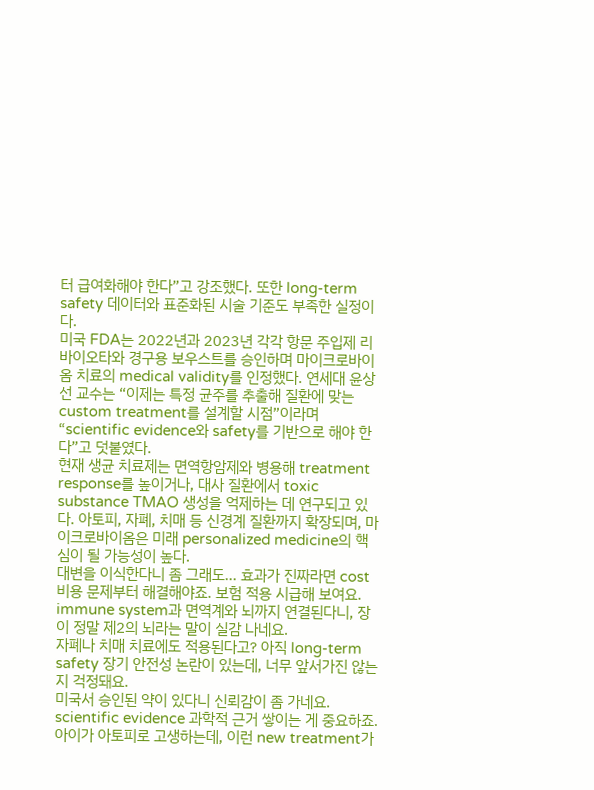터 급여화해야 한다”고 강조했다. 또한 long-term safety 데이터와 표준화된 시술 기준도 부족한 실정이다.
미국 FDA는 2022년과 2023년 각각 항문 주입제 리바이오타와 경구용 보우스트를 승인하며 마이크로바이옴 치료의 medical validity를 인정했다. 연세대 윤상선 교수는 “이제는 특정 균주를 추출해 질환에 맞는 custom treatment를 설계할 시점”이라며 “scientific evidence와 safety를 기반으로 해야 한다”고 덧붙였다.
현재 생균 치료제는 면역항암제와 병용해 treatment response를 높이거나, 대사 질환에서 toxic substance TMAO 생성을 억제하는 데 연구되고 있다. 아토피, 자폐, 치매 등 신경계 질환까지 확장되며, 마이크로바이옴은 미래 personalized medicine의 핵심이 될 가능성이 높다.
대변을 이식한다니 좀 그래도… 효과가 진짜라면 cost 비용 문제부터 해결해야죠. 보험 적용 시급해 보여요.
immune system과 면역계와 뇌까지 연결된다니, 장이 정말 제2의 뇌라는 말이 실감 나네요.
자폐나 치매 치료에도 적용된다고? 아직 long-term safety 장기 안전성 논란이 있는데, 너무 앞서가진 않는지 걱정돼요.
미국서 승인된 약이 있다니 신뢰감이 좀 가네요. scientific evidence 과학적 근거 쌓이는 게 중요하죠.
아이가 아토피로 고생하는데, 이런 new treatment가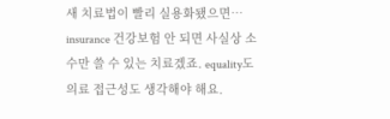새 치료법이 빨리 실용화됐으면…
insurance 건강보험 안 되면 사실상 소수만 쓸 수 있는 치료겠죠. equality도 의료 접근성도 생각해야 해요.